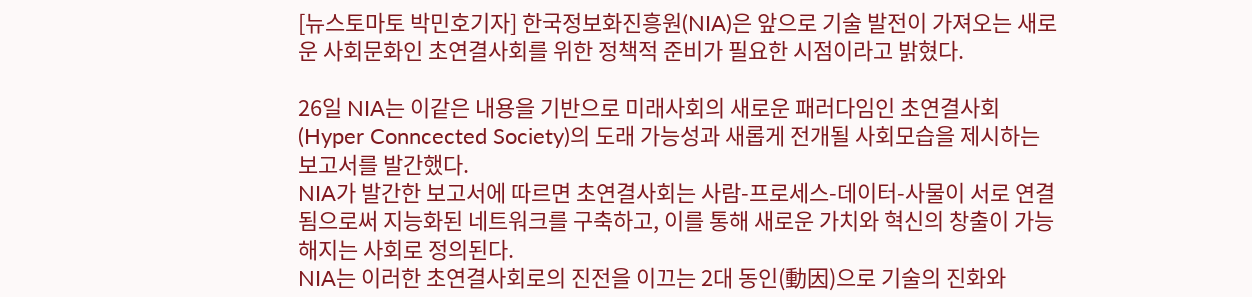[뉴스토마토 박민호기자] 한국정보화진흥원(NIA)은 앞으로 기술 발전이 가져오는 새로운 사회문화인 초연결사회를 위한 정책적 준비가 필요한 시점이라고 밝혔다.

26일 NIA는 이같은 내용을 기반으로 미래사회의 새로운 패러다임인 초연결사회(Hyper Conncected Society)의 도래 가능성과 새롭게 전개될 사회모습을 제시하는 보고서를 발간했다.
NIA가 발간한 보고서에 따르면 초연결사회는 사람-프로세스-데이터-사물이 서로 연결됨으로써 지능화된 네트워크를 구축하고, 이를 통해 새로운 가치와 혁신의 창출이 가능해지는 사회로 정의된다.
NIA는 이러한 초연결사회로의 진전을 이끄는 2대 동인(動因)으로 기술의 진화와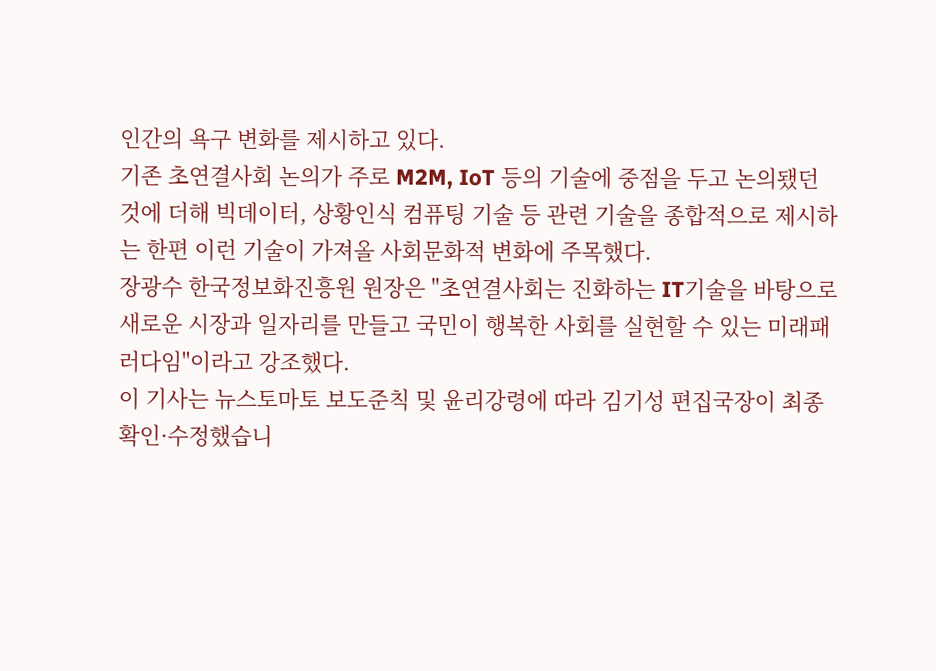인간의 욕구 변화를 제시하고 있다.
기존 초연결사회 논의가 주로 M2M, IoT 등의 기술에 중점을 두고 논의됐던 것에 더해 빅데이터, 상황인식 컴퓨팅 기술 등 관련 기술을 종합적으로 제시하는 한편 이런 기술이 가져올 사회문화적 변화에 주목했다.
장광수 한국정보화진흥원 원장은 "초연결사회는 진화하는 IT기술을 바탕으로 새로운 시장과 일자리를 만들고 국민이 행복한 사회를 실현할 수 있는 미래패러다임"이라고 강조했다.
이 기사는 뉴스토마토 보도준칙 및 윤리강령에 따라 김기성 편집국장이 최종 확인·수정했습니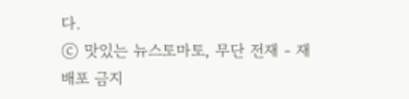다.
ⓒ 맛있는 뉴스토마토, 무단 전재 - 재배포 금지